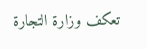تعكف وزارة التجارة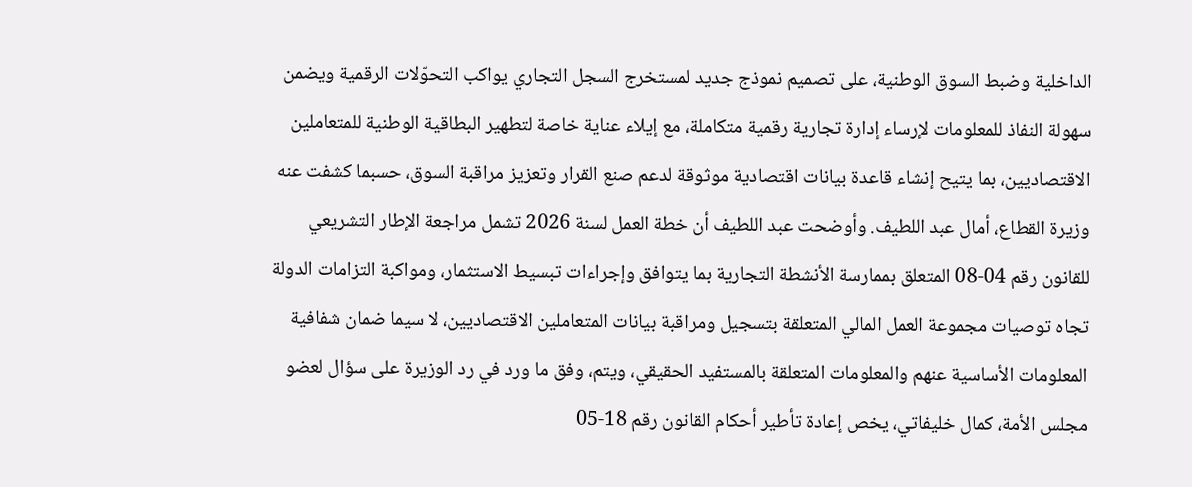الداخلية وضبط السوق الوطنية، على تصميم نموذج جديد لمستخرج السجل التجاري يواكب التحوّلات الرقمية ويضمن سهولة النفاذ للمعلومات لإرساء إدارة تجارية رقمية متكاملة، مع إيلاء عناية خاصة لتطهير البطاقية الوطنية للمتعاملين الاقتصاديين، بما يتيح إنشاء قاعدة بيانات اقتصادية موثوقة لدعم صنع القرار وتعزيز مراقبة السوق، حسبما كشفت عنه وزيرة القطاع، أمال عبد اللطيف. وأوضحت عبد اللطيف أن خطة العمل لسنة 2026 تشمل مراجعة الإطار التشريعي للقانون رقم 04-08 المتعلق بممارسة الأنشطة التجارية بما يتوافق وإجراءات تبسيط الاستثمار، ومواكبة التزامات الدولة تجاه توصيات مجموعة العمل المالي المتعلقة بتسجيل ومراقبة بيانات المتعاملين الاقتصاديين، لا سيما ضمان شفافية المعلومات الأساسية عنهم والمعلومات المتعلقة بالمستفيد الحقيقي، ويتم، وفق ما ورد في رد الوزيرة على سؤال لعضو مجلس الأمة، كمال خليفاتي، يخص إعادة تأطير أحكام القانون رقم 18-05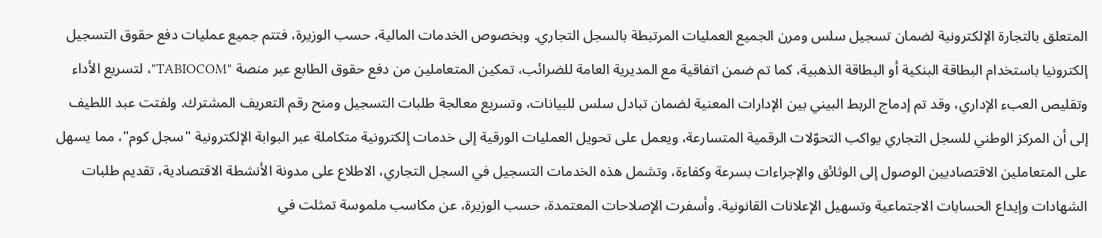المتعلق بالتجارة الإلكترونية لضمان تسجيل سلس ومرن الجميع العمليات المرتبطة بالسجل التجاري. وبخصوص الخدمات المالية، حسب الوزيرة، فتتم جميع عمليات دفع حقوق التسجيل إلكترونيا باستخدام البطاقة البنكية أو البطاقة الذهبية، كما تم ضمن اتفاقية مع المديرية العامة للضرائب، تمكين المتعاملين من دفع حقوق الطابع عبر منصة "TABIOCOM"، لتسريع الأداء وتقليص العبء الإداري، وقد تم إدماج الربط البيني بين الإدارات المعنية لضمان تبادل سلس للبيانات، وتسريع معالجة طلبات التسجيل ومنح رقم التعريف المشترك. ولفتت عبد اللطيف إلى أن المركز الوطني للسجل التجاري يواكب التحوّلات الرقمية المتسارعة، ويعمل على تحويل العمليات الورقية إلى خدمات إلكترونية متكاملة عبر البوابة الإلكترونية "سجل كوم"، مما يسهل على المتعاملين الاقتصاديين الوصول إلى الوثائق والإجراءات بسرعة وكفاءة، وتشمل هذه الخدمات التسجيل في السجل التجاري، الاطلاع على مدونة الأنشطة الاقتصادية، تقديم طلبات الشهادات وإيداع الحسابات الاجتماعية وتسهيل الإعلانات القانونية. وأسفرت الإصلاحات المعتمدة، حسب الوزيرة، عن مكاسب ملموسة تمثلت في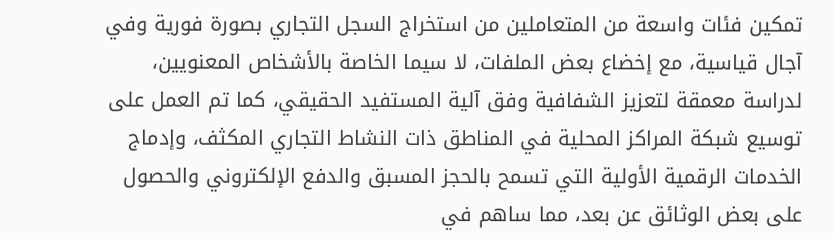تمكين فئات واسعة من المتعاملين من استخراج السجل التجاري بصورة فورية وفي آجال قياسية، مع إخضاع بعض الملفات، لا سيما الخاصة بالأشخاص المعنويين، لدراسة معمقة لتعزيز الشفافية وفق آلية المستفيد الحقيقي، كما تم العمل على توسيع شبكة المراكز المحلية في المناطق ذات النشاط التجاري المكثف، وإدماج الخدمات الرقمية الأولية التي تسمح بالحجز المسبق والدفع الإلكتروني والحصول على بعض الوثائق عن بعد، مما ساهم في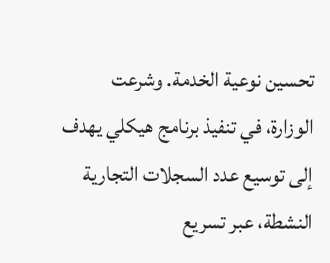تحسين نوعية الخدمة. وشرعت الوزارة، في تنفيذ برنامج هيكلي يهدف إلى توسيع عدد السجلات التجارية النشطة، عبر تسريع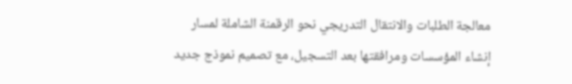معالجة الطلبات والانتقال التدريجي نحو الرقمنة الشاملة لمسار إنشاء المؤسسات ومرافقتها بعد التسجيل، مع تصميم نموذج جديد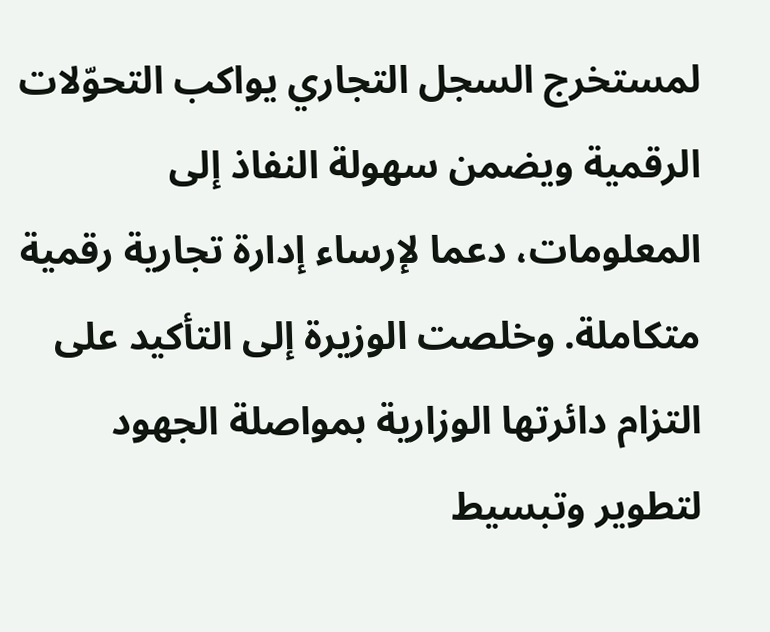لمستخرج السجل التجاري يواكب التحوّلات الرقمية ويضمن سهولة النفاذ إلى المعلومات، دعما لإرساء إدارة تجارية رقمية متكاملة. وخلصت الوزيرة إلى التأكيد على التزام دائرتها الوزارية بمواصلة الجهود لتطوير وتبسيط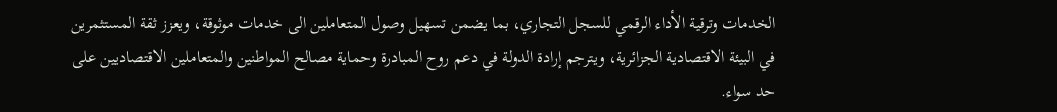الخدمات وترقية الأداء الرقمي للسجل التجاري، بما يضمن تسهيل وصول المتعاملين الى خدمات موثوقة، ويعزز ثقة المستثمرين في البيئة الاقتصادية الجزائرية، ويترجم إرادة الدولة في دعم روح المبادرة وحماية مصالح المواطنين والمتعاملين الاقتصاديين على حد سواء.